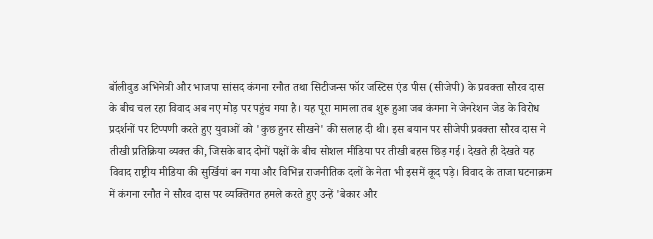बॉलीवुड अभिनेत्री और भाजपा सांसद कंगना रनौत तथा सिटीजन्स फॉर जस्टिस एंड पीस (सीजेपी) के प्रवक्ता सौरव दास के बीच चल रहा विवाद अब नए मोड़ पर पहुंच गया है। यह पूरा मामला तब शुरू हुआ जब कंगना ने जेनरेशन जेड के विरोध प्रदर्शनों पर टिप्पणी करते हुए युवाओं को 'कुछ हुनर सीखने' की सलाह दी थी। इस बयान पर सीजेपी प्रवक्ता सौरव दास ने तीखी प्रतिक्रिया व्यक्त की, जिसके बाद दोनों पक्षों के बीच सोशल मीडिया पर तीखी बहस छिड़ गई। देखते ही देखते यह विवाद राष्ट्रीय मीडिया की सुर्खियां बन गया और विभिन्न राजनीतिक दलों के नेता भी इसमें कूद पड़े। विवाद के ताजा घटनाक्रम में कंगना रनौत ने सौरव दास पर व्यक्तिगत हमले करते हुए उन्हें 'बेकार और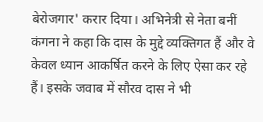बेरोजगार' करार दिया। अभिनेत्री से नेता बनीं कंगना ने कहा कि दास के मुद्दे व्यक्तिगत हैं और वे केवल ध्यान आकर्षित करने के लिए ऐसा कर रहे हैं। इसके जवाब में सौरव दास ने भी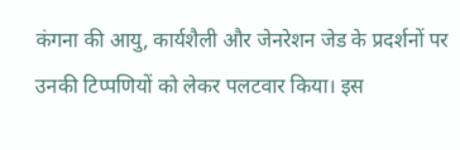कंगना की आयु, कार्यशैली और जेनरेशन जेड के प्रदर्शनों पर उनकी टिप्पणियों को लेकर पलटवार किया। इस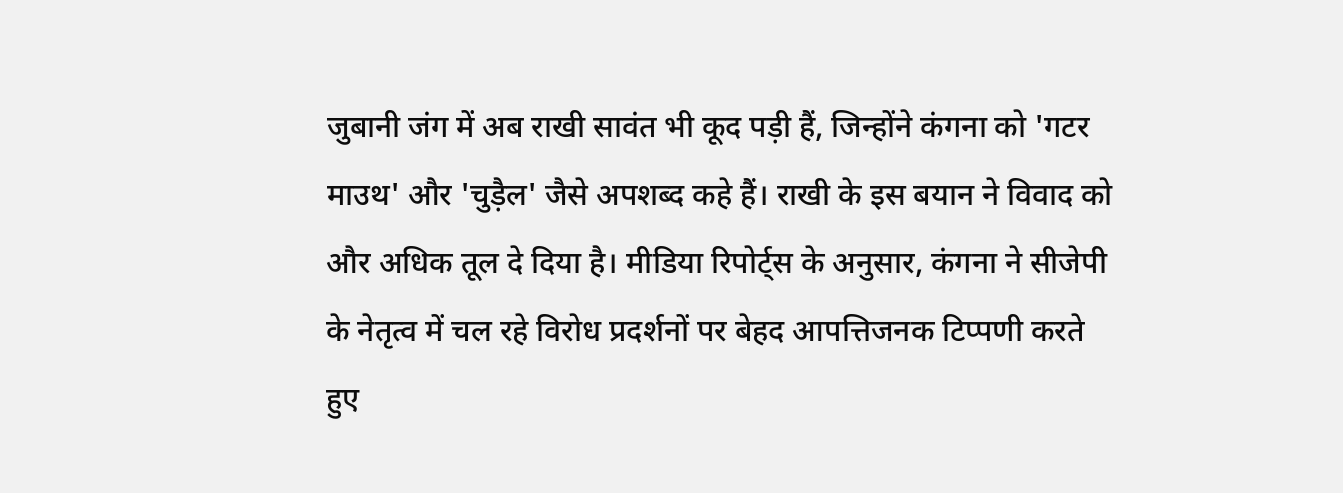जुबानी जंग में अब राखी सावंत भी कूद पड़ी हैं, जिन्होंने कंगना को 'गटर माउथ' और 'चुड़ैल' जैसे अपशब्द कहे हैं। राखी के इस बयान ने विवाद को और अधिक तूल दे दिया है। मीडिया रिपोर्ट्स के अनुसार, कंगना ने सीजेपी के नेतृत्व में चल रहे विरोध प्रदर्शनों पर बेहद आपत्तिजनक टिप्पणी करते हुए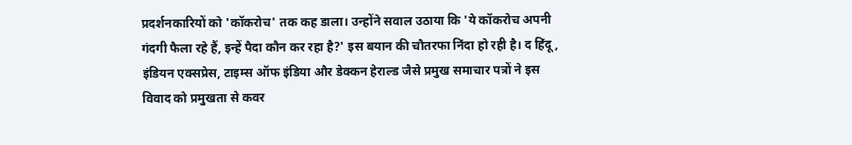प्रदर्शनकारियों को 'कॉकरोच' तक कह डाला। उन्होंने सवाल उठाया कि 'ये कॉकरोच अपनी गंदगी फैला रहे हैं, इन्हें पैदा कौन कर रहा है?' इस बयान की चौतरफा निंदा हो रही है। द हिंदू, इंडियन एक्सप्रेस, टाइम्स ऑफ इंडिया और डेक्कन हेराल्ड जैसे प्रमुख समाचार पत्रों ने इस विवाद को प्रमुखता से कवर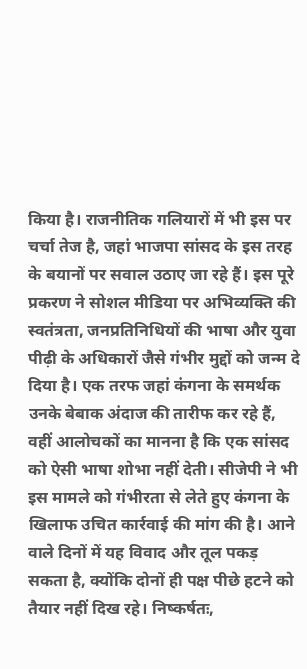किया है। राजनीतिक गलियारों में भी इस पर चर्चा तेज है, जहां भाजपा सांसद के इस तरह के बयानों पर सवाल उठाए जा रहे हैं। इस पूरे प्रकरण ने सोशल मीडिया पर अभिव्यक्ति की स्वतंत्रता, जनप्रतिनिधियों की भाषा और युवा पीढ़ी के अधिकारों जैसे गंभीर मुद्दों को जन्म दे दिया है। एक तरफ जहां कंगना के समर्थक उनके बेबाक अंदाज की तारीफ कर रहे हैं, वहीं आलोचकों का मानना है कि एक सांसद को ऐसी भाषा शोभा नहीं देती। सीजेपी ने भी इस मामले को गंभीरता से लेते हुए कंगना के खिलाफ उचित कार्रवाई की मांग की है। आने वाले दिनों में यह विवाद और तूल पकड़ सकता है, क्योंकि दोनों ही पक्ष पीछे हटने को तैयार नहीं दिख रहे। निष्कर्षतः,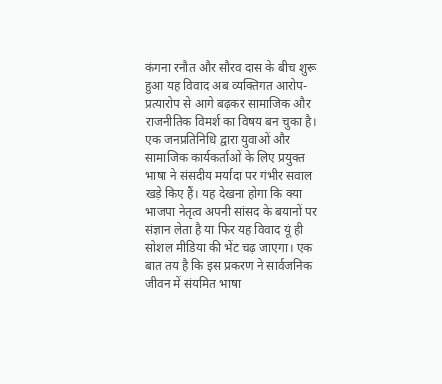कंगना रनौत और सौरव दास के बीच शुरू हुआ यह विवाद अब व्यक्तिगत आरोप-प्रत्यारोप से आगे बढ़कर सामाजिक और राजनीतिक विमर्श का विषय बन चुका है। एक जनप्रतिनिधि द्वारा युवाओं और सामाजिक कार्यकर्ताओं के लिए प्रयुक्त भाषा ने संसदीय मर्यादा पर गंभीर सवाल खड़े किए हैं। यह देखना होगा कि क्या भाजपा नेतृत्व अपनी सांसद के बयानों पर संज्ञान लेता है या फिर यह विवाद यूं ही सोशल मीडिया की भेंट चढ़ जाएगा। एक बात तय है कि इस प्रकरण ने सार्वजनिक जीवन में संयमित भाषा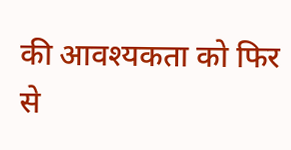की आवश्यकता को फिर से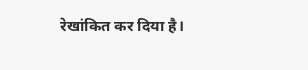रेखांकित कर दिया है।